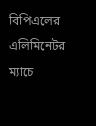বিপিএলের এলিমিনেটর ম্যাচে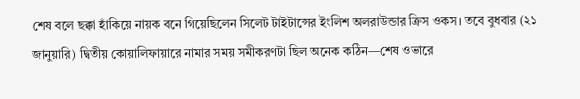শেষ বলে ছক্কা হাঁকিয়ে নায়ক বনে গিয়েছিলেন সিলেট টাইটান্সের ইংলিশ অলরাউন্ডার ক্রিস ওকস। তবে বুধবার (২১ জানুয়ারি) দ্বিতীয় কোয়ালিফায়ারে নামার সময় সমীকরণটা ছিল অনেক কঠিন—শেষ ওভারে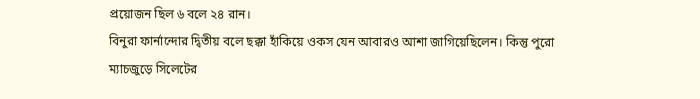প্রয়োজন ছিল ৬ বলে ২৪ রান।
বিনুরা ফার্নান্দোর দ্বিতীয় বলে ছক্কা হাঁকিয়ে ওকস যেন আবারও আশা জাগিয়েছিলেন। কিন্তু পুরো ম্যাচজুড়ে সিলেটের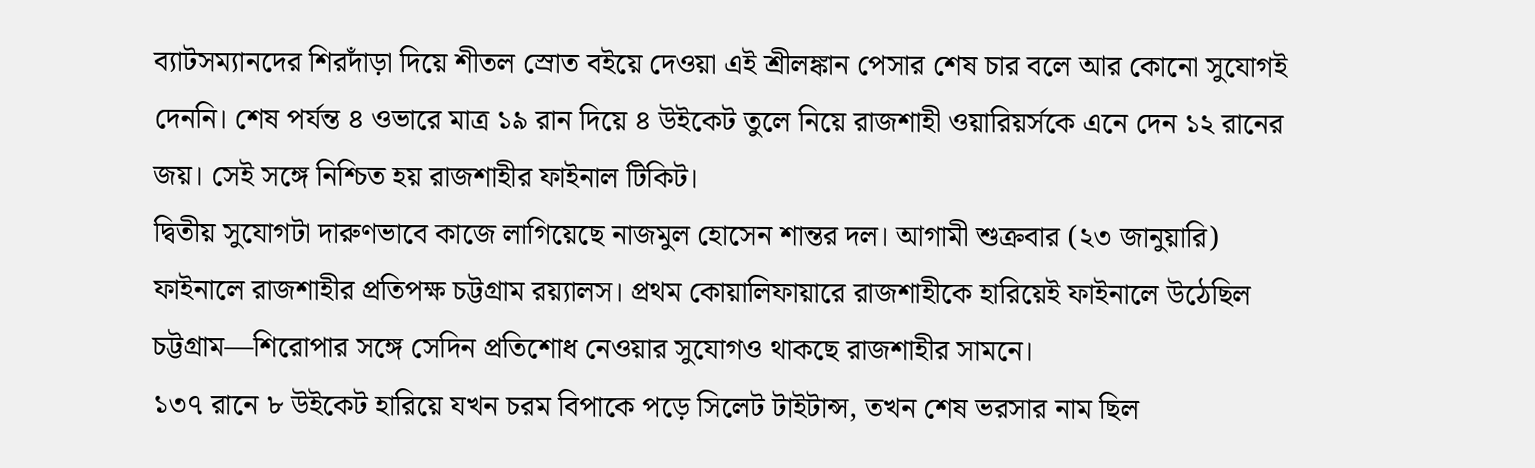ব্যাটসম্যানদের শিরদাঁড়া দিয়ে শীতল স্রোত বইয়ে দেওয়া এই শ্রীলঙ্কান পেসার শেষ চার বলে আর কোনো সুযোগই দেননি। শেষ পর্যন্ত ৪ ওভারে মাত্র ১৯ রান দিয়ে ৪ উইকেট তুলে নিয়ে রাজশাহী ওয়ারিয়র্সকে এনে দেন ১২ রানের জয়। সেই সঙ্গে নিশ্চিত হয় রাজশাহীর ফাইনাল টিকিট।
দ্বিতীয় সুযোগটা দারুণভাবে কাজে লাগিয়েছে নাজমুল হোসেন শান্তর দল। আগামী শুক্রবার (২৩ জানুয়ারি) ফাইনালে রাজশাহীর প্রতিপক্ষ চট্টগ্রাম রয়্যালস। প্রথম কোয়ালিফায়ারে রাজশাহীকে হারিয়েই ফাইনালে উঠেছিল চট্টগ্রাম—শিরোপার সঙ্গে সেদিন প্রতিশোধ নেওয়ার সুযোগও থাকছে রাজশাহীর সামনে।
১৩৭ রানে ৮ উইকেট হারিয়ে যখন চরম বিপাকে পড়ে সিলেট টাইটান্স, তখন শেষ ভরসার নাম ছিল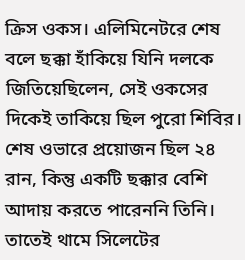ক্রিস ওকস। এলিমিনেটরে শেষ বলে ছক্কা হাঁকিয়ে যিনি দলকে জিতিয়েছিলেন, সেই ওকসের দিকেই তাকিয়ে ছিল পুরো শিবির। শেষ ওভারে প্রয়োজন ছিল ২৪ রান, কিন্তু একটি ছক্কার বেশি আদায় করতে পারেননি তিনি। তাতেই থামে সিলেটের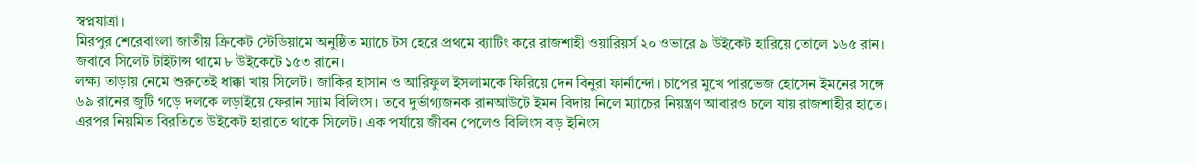স্বপ্নযাত্রা।
মিরপুর শেরেবাংলা জাতীয় ক্রিকেট স্টেডিয়ামে অনুষ্ঠিত ম্যাচে টস হেরে প্রথমে ব্যাটিং করে রাজশাহী ওয়ারিয়র্স ২০ ওভারে ৯ উইকেট হারিয়ে তোলে ১৬৫ রান। জবাবে সিলেট টাইটান্স থামে ৮ উইকেটে ১৫৩ রানে।
লক্ষ্য তাড়ায় নেমে শুরুতেই ধাক্কা খায় সিলেট। জাকির হাসান ও আরিফুল ইসলামকে ফিরিয়ে দেন বিনুরা ফার্নান্দো। চাপের মুখে পারভেজ হোসেন ইমনের সঙ্গে ৬৯ রানের জুটি গড়ে দলকে লড়াইয়ে ফেরান স্যাম বিলিংস। তবে দুর্ভাগ্যজনক রানআউটে ইমন বিদায় নিলে ম্যাচের নিয়ন্ত্রণ আবারও চলে যায় রাজশাহীর হাতে।
এরপর নিয়মিত বিরতিতে উইকেট হারাতে থাকে সিলেট। এক পর্যায়ে জীবন পেলেও বিলিংস বড় ইনিংস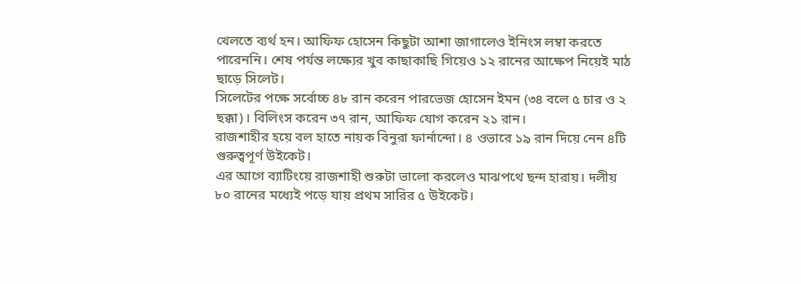খেলতে ব্যর্থ হন। আফিফ হোসেন কিছুটা আশা জাগালেও ইনিংস লম্বা করতে পারেননি। শেষ পর্যন্ত লক্ষ্যের খুব কাছাকাছি গিয়েও ১২ রানের আক্ষেপ নিয়েই মাঠ ছাড়ে সিলেট।
সিলেটের পক্ষে সর্বোচ্চ ৪৮ রান করেন পারভেজ হোসেন ইমন (৩৪ বলে ৫ চার ও ২ ছক্কা)। বিলিংস করেন ৩৭ রান, আফিফ যোগ করেন ২১ রান।
রাজশাহীর হয়ে বল হাতে নায়ক বিনুরা ফার্নান্দো। ৪ ওভারে ১৯ রান দিয়ে নেন ৪টি গুরুত্বপূর্ণ উইকেট।
এর আগে ব্যাটিংয়ে রাজশাহী শুরুটা ভালো করলেও মাঝপথে ছন্দ হারায়। দলীয় ৮০ রানের মধ্যেই পড়ে যায় প্রথম সারির ৫ উইকেট।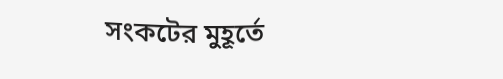সংকটের মুহূর্তে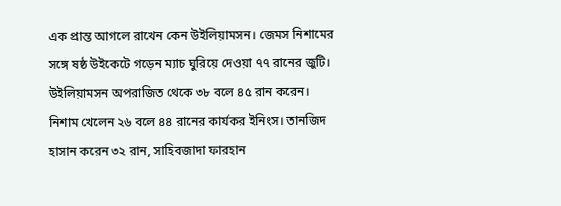এক প্রান্ত আগলে রাখেন কেন উইলিয়ামসন। জেমস নিশামের সঙ্গে ষষ্ঠ উইকেটে গড়েন ম্যাচ ঘুরিয়ে দেওয়া ৭৭ রানের জুটি।
উইলিয়ামসন অপরাজিত থেকে ৩৮ বলে ৪৫ রান করেন। নিশাম খেলেন ২৬ বলে ৪৪ রানের কার্যকর ইনিংস। তানজিদ হাসান করেন ৩২ রান, সাহিবজাদা ফারহান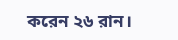করেন ২৬ রান।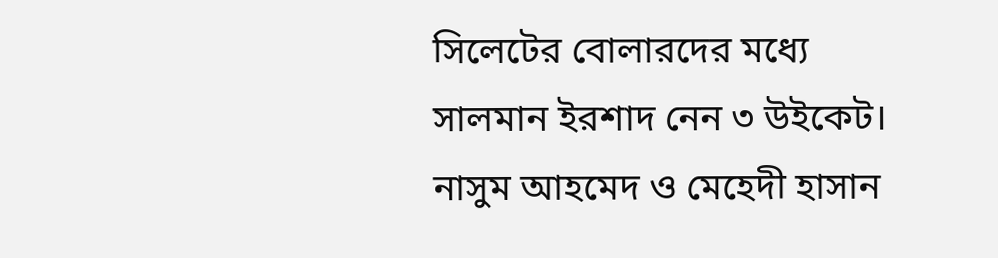সিলেটের বোলারদের মধ্যে সালমান ইরশাদ নেন ৩ উইকেট। নাসুম আহমেদ ও মেহেদী হাসান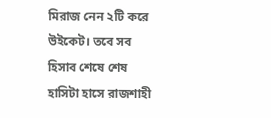মিরাজ নেন ২টি করে উইকেট। তবে সব হিসাব শেষে শেষ হাসিটা হাসে রাজশাহী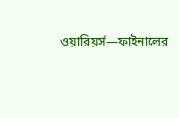ওয়ারিয়র্স—ফাইনালের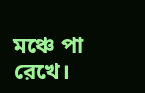মঞ্চে পা রেখে।